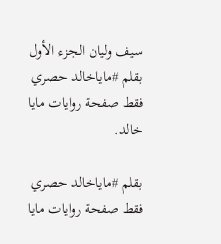سيف وليان الجزء الأول بقلم #ماياخالد حصري فقط صفحة روايات مايا خالد.

بقلم #ماياخالد حصري فقط صفحة روايات مايا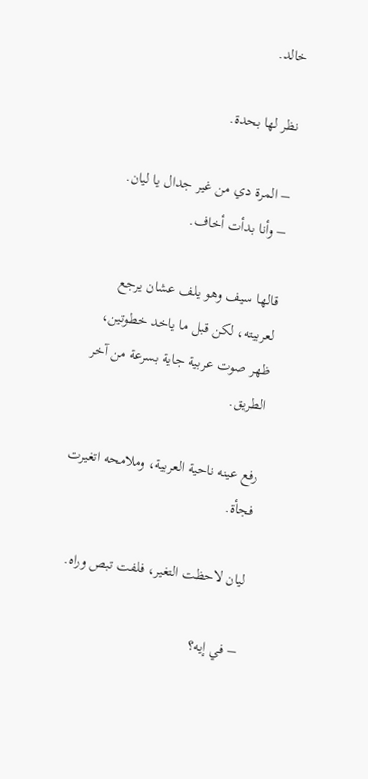خالد.

نظر لها بحدة.

– المرة دي من غير جدال يا ليان.
– وأنا بدأت أخاف.

قالها سيف وهو يلف عشان يرجع لعربيته، لكن قبل ما ياخد خطوتين، ظهر صوت عربية جاية بسرعة من آخر الطريق.

رفع عينه ناحية العربية، وملامحه اتغيرت فجأة.

ليان لاحظت التغير، فلفت تبص وراه.

– في إيه؟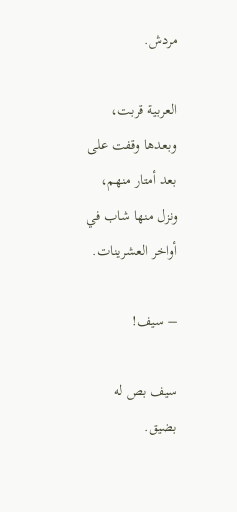مردش.

العربية قربت، وبعدها وقفت على بعد أمتار منهم، ونزل منها شاب في أواخر العشرينات.

– سيف!

سيف بص له بضيق.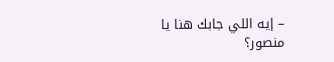– إيه اللي جابك هنا يا منصور؟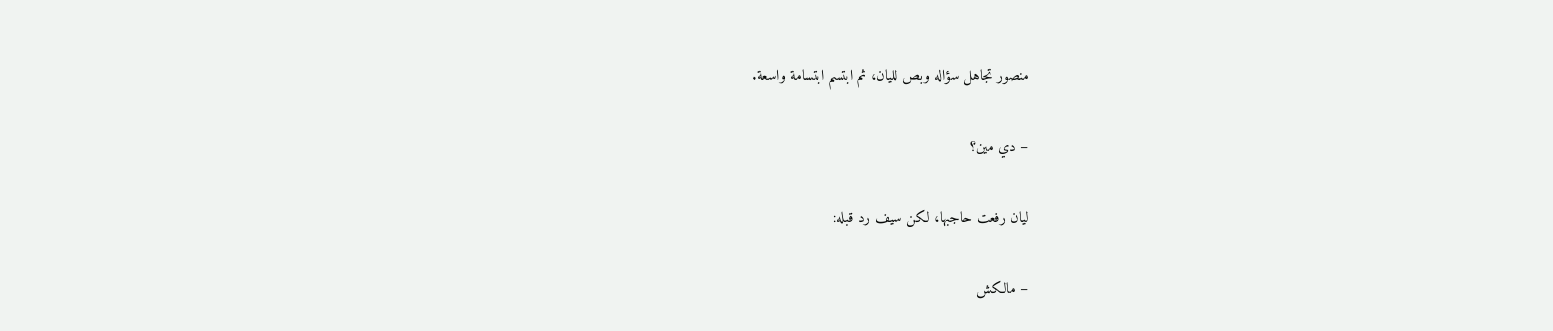منصور تجاهل سؤاله وبص لليان، ثم ابتسم ابتسامة واسعة.

– دي مين؟

ليان رفعت حاجبها، لكن سيف رد قبله:

– مالكش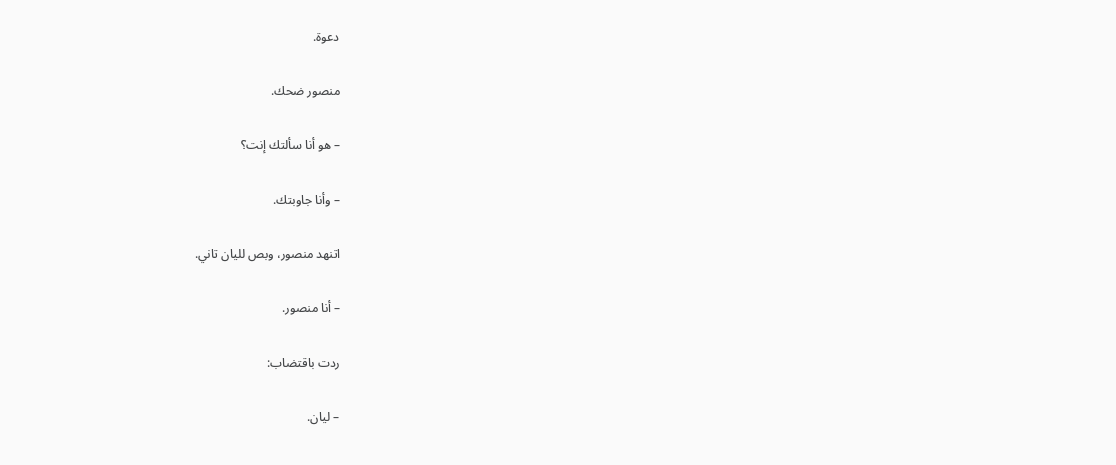دعوة.

منصور ضحك.

– هو أنا سألتك إنت؟

– وأنا جاوبتك.

اتنهد منصور، وبص لليان تاني.

– أنا منصور.

ردت باقتضاب:

– ليان.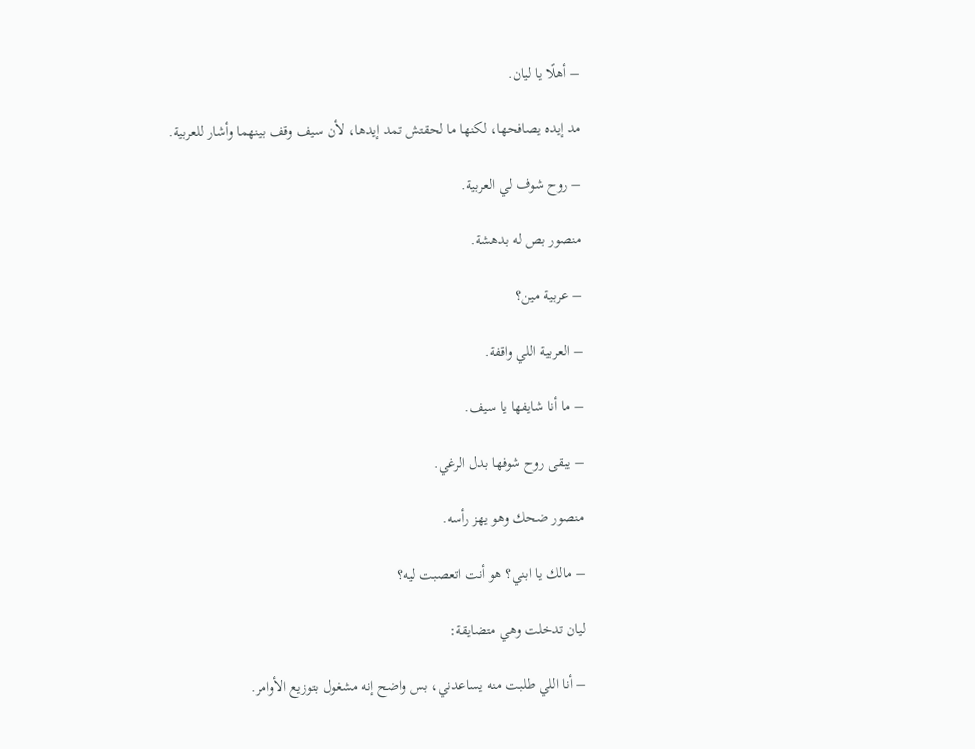– أهلًا يا ليان.

مد إيده يصافحها، لكنها ما لحقتش تمد إيدها، لأن سيف وقف بينهما وأشار للعربية.

– روح شوف لي العربية.

منصور بص له بدهشة.

– عربية مين؟

– العربية اللي واقفة.

– ما أنا شايفها يا سيف.

– يبقى روح شوفها بدل الرغي.

منصور ضحك وهو يهز رأسه.

– مالك يا ابني؟ هو أنت اتعصبت ليه؟

ليان تدخلت وهي متضايقة:

– أنا اللي طلبت منه يساعدني، بس واضح إنه مشغول بتوزيع الأوامر.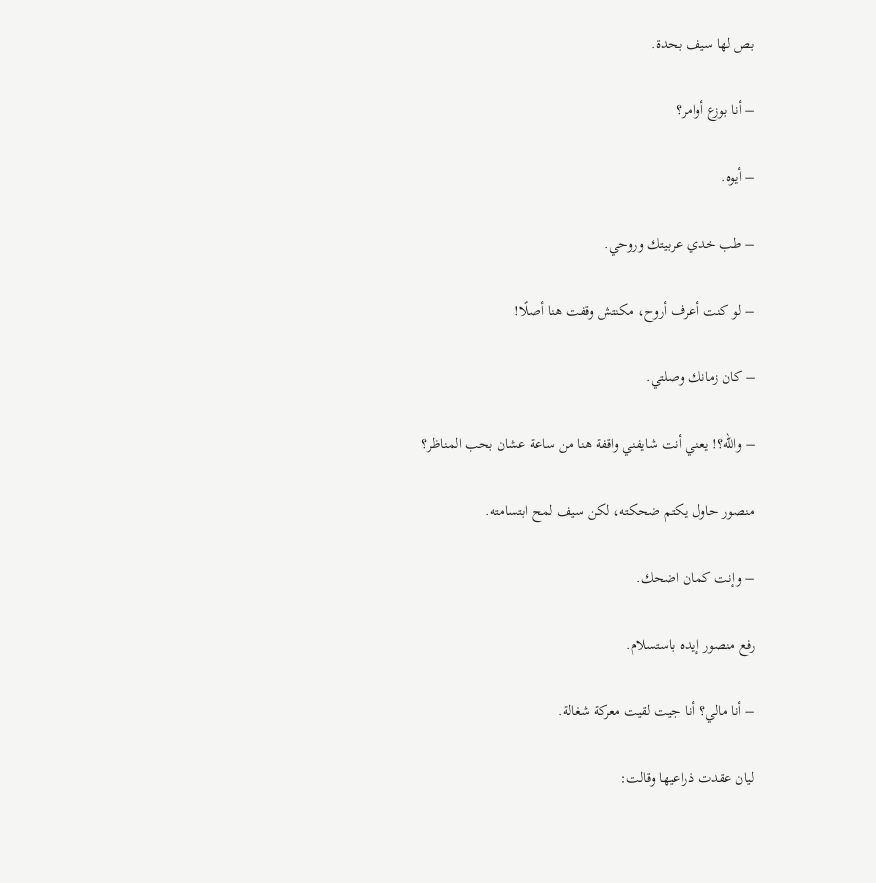بص لها سيف بحدة.

– أنا بوزع أوامر؟

– أيوه.

– طب خدي عربيتك وروحي.

– لو كنت أعرف أروح، مكنتش وقفت هنا أصلًا!

– كان زمانك وصلتي.

– والله؟! يعني أنت شايفني واقفة هنا من ساعة عشان بحب المناظر؟

منصور حاول يكتم ضحكته، لكن سيف لمح ابتسامته.

– وإنت كمان اضحك.

رفع منصور إيده باستسلام.

– أنا مالي؟ أنا جيت لقيت معركة شغالة.

ليان عقدت ذراعيها وقالت: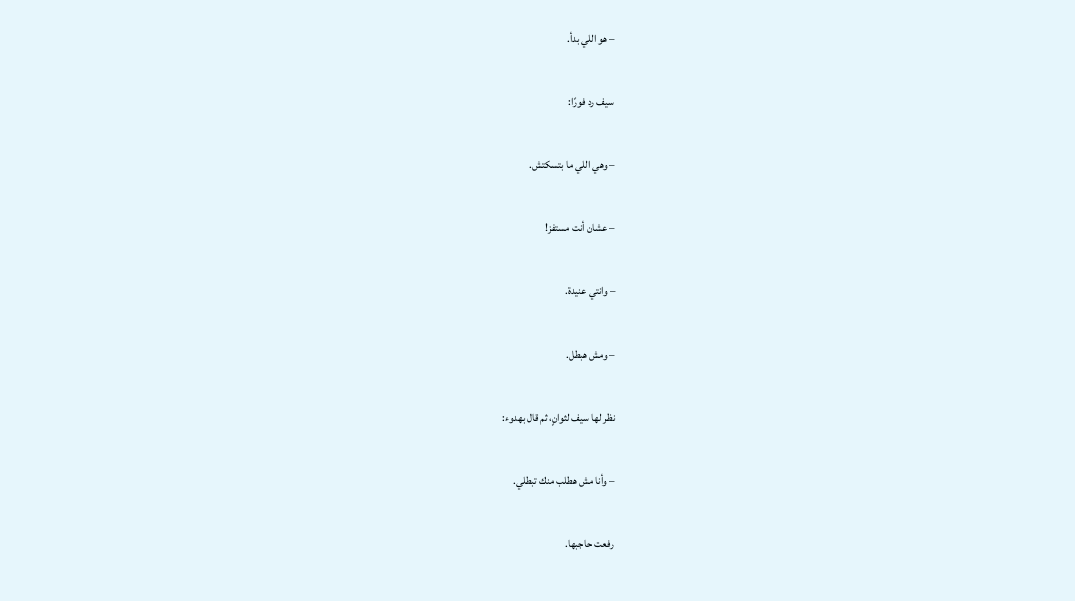– هو اللي بدأ.

سيف رد فورًا:

– وهي اللي ما بتسكتش.

– عشان أنت مستفز!

– وانتي عنيدة.

– ومش هبطل.

نظر لها سيف لثوانٍ، ثم قال بهدوء:

– وأنا مش هطلب منك تبطلي.

رفعت حاجبها.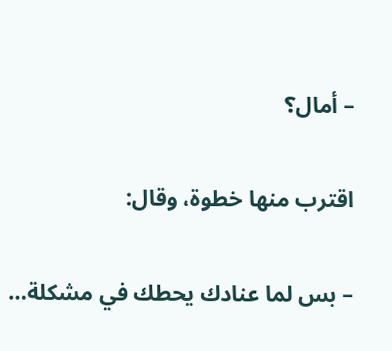– أمال؟

اقترب منها خطوة، وقال:

– بس لما عنادك يحطك في مشكلة…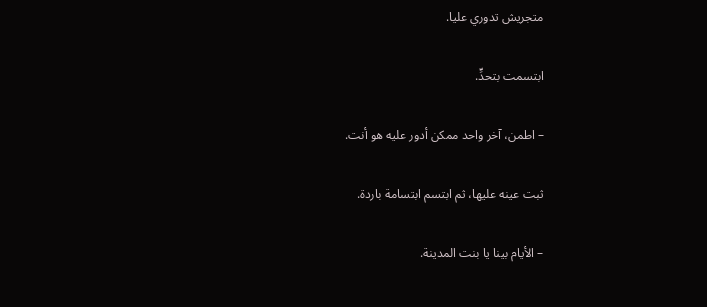متجريش تدوري عليا.

ابتسمت بتحدٍّ.

– اطمن، آخر واحد ممكن أدور عليه هو أنت.

ثبت عينه عليها، ثم ابتسم ابتسامة باردة.

– الأيام بينا يا بنت المدينة.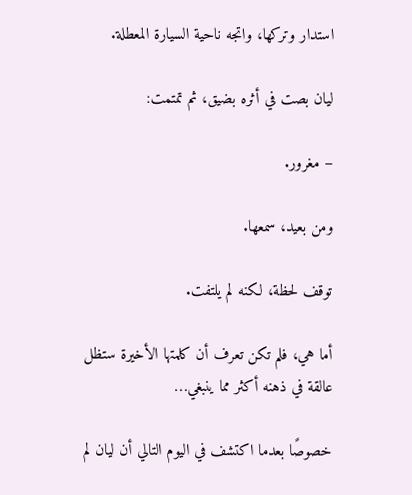استدار وتركها، واتجه ناحية السيارة المعطلة.

ليان بصت في أثره بضيق، ثم تمتمت:

– مغرور.

ومن بعيد، سمعها.

توقف لحظة، لكنه لم يلتفت.

أما هي، فلم تكن تعرف أن كلمتها الأخيرة ستظل عالقة في ذهنه أكثر مما ينبغي…

خصوصًا بعدما اكتشف في اليوم التالي أن ليان لم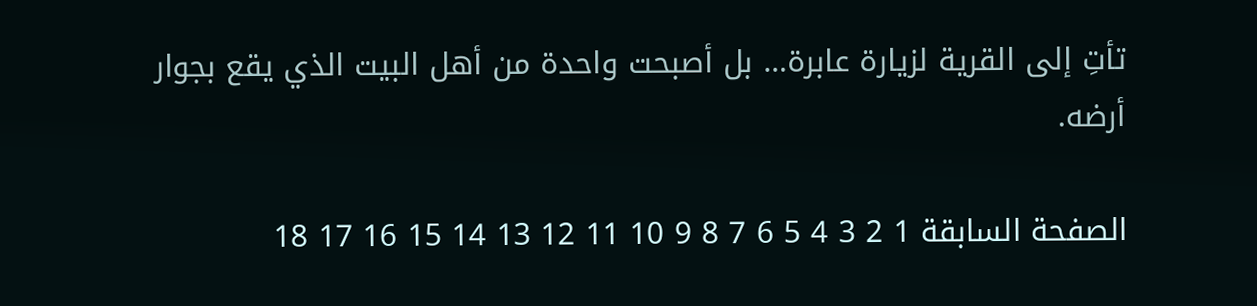تأتِ إلى القرية لزيارة عابرة… بل أصبحت واحدة من أهل البيت الذي يقع بجوار أرضه.

الصفحة السابقة 1 2 3 4 5 6 7 8 9 10 11 12 13 14 15 16 17 18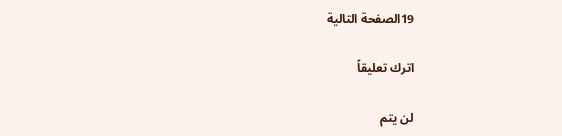19الصفحة التالية

اترك تعليقاً

لن يتم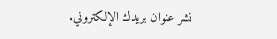نشر عنوان بريدك الإلكتروني.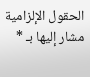الحقول الإلزامية مشار إليها بـ *